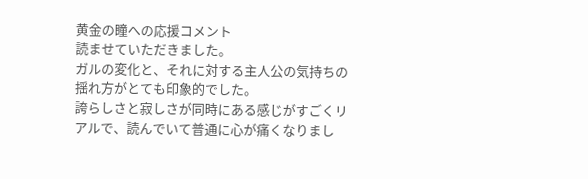黄金の瞳への応援コメント
読ませていただきました。
ガルの変化と、それに対する主人公の気持ちの揺れ方がとても印象的でした。
誇らしさと寂しさが同時にある感じがすごくリアルで、読んでいて普通に心が痛くなりまし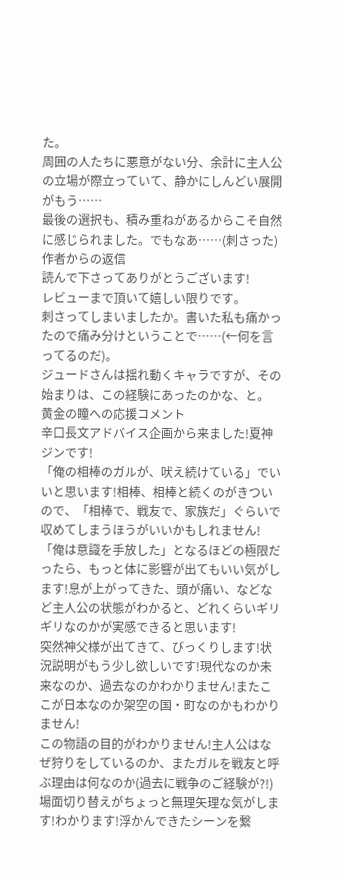た。
周囲の人たちに悪意がない分、余計に主人公の立場が際立っていて、静かにしんどい展開がもう……
最後の選択も、積み重ねがあるからこそ自然に感じられました。でもなあ……(刺さった)
作者からの返信
読んで下さってありがとうございます!
レビューまで頂いて嬉しい限りです。
刺さってしまいましたか。書いた私も痛かったので痛み分けということで……(←何を言ってるのだ)。
ジュードさんは揺れ動くキャラですが、その始まりは、この経験にあったのかな、と。
黄金の瞳への応援コメント
辛口長文アドバイス企画から来ました!夏神ジンです!
「俺の相棒のガルが、吠え続けている」でいいと思います!相棒、相棒と続くのがきついので、「相棒で、戦友で、家族だ」ぐらいで収めてしまうほうがいいかもしれません!
「俺は意識を手放した」となるほどの極限だったら、もっと体に影響が出てもいい気がします!息が上がってきた、頭が痛い、などなど主人公の状態がわかると、どれくらいギリギリなのかが実感できると思います!
突然神父様が出てきて、びっくりします!状況説明がもう少し欲しいです!現代なのか未来なのか、過去なのかわかりません!またここが日本なのか架空の国・町なのかもわかりません!
この物語の目的がわかりません!主人公はなぜ狩りをしているのか、またガルを戦友と呼ぶ理由は何なのか(過去に戦争のご経験が?!)
場面切り替えがちょっと無理矢理な気がします!わかります!浮かんできたシーンを繋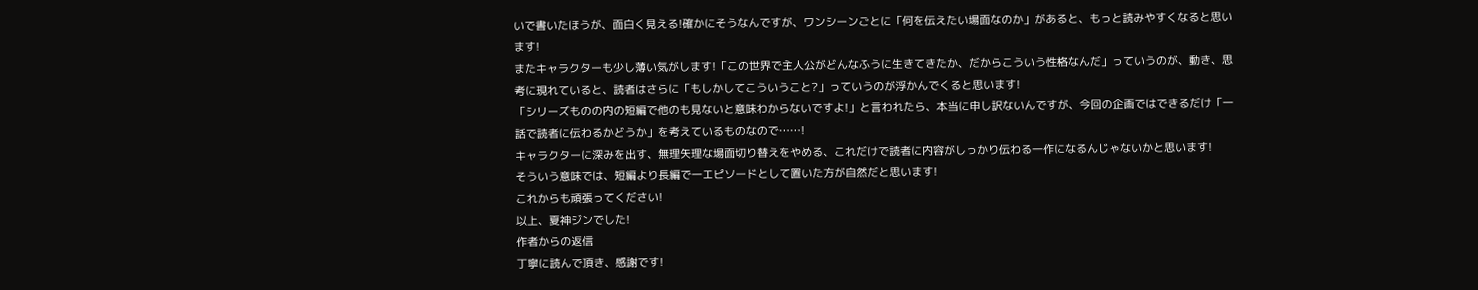いで書いたほうが、面白く見える!確かにそうなんですが、ワンシーンごとに「何を伝えたい場面なのか」があると、もっと読みやすくなると思います!
またキャラクターも少し薄い気がします!「この世界で主人公がどんなふうに生きてきたか、だからこういう性格なんだ」っていうのが、動き、思考に現れていると、読者はさらに「もしかしてこういうこと?」っていうのが浮かんでくると思います!
「シリーズものの内の短編で他のも見ないと意味わからないですよ!」と言われたら、本当に申し訳ないんですが、今回の企画ではできるだけ「一話で読者に伝わるかどうか」を考えているものなので……!
キャラクターに深みを出す、無理矢理な場面切り替えをやめる、これだけで読者に内容がしっかり伝わる一作になるんじゃないかと思います!
そういう意味では、短編より長編で一エピソードとして置いた方が自然だと思います!
これからも頑張ってください!
以上、夏神ジンでした!
作者からの返信
丁寧に読んで頂き、感謝です!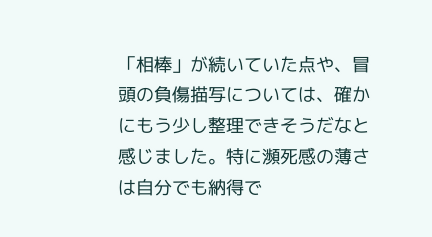「相棒」が続いていた点や、冒頭の負傷描写については、確かにもう少し整理できそうだなと感じました。特に瀕死感の薄さは自分でも納得で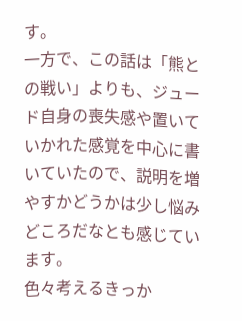す。
一方で、この話は「熊との戦い」よりも、ジュード自身の喪失感や置いていかれた感覚を中心に書いていたので、説明を増やすかどうかは少し悩みどころだなとも感じています。
色々考えるきっか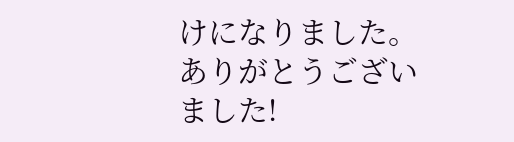けになりました。ありがとうございました!